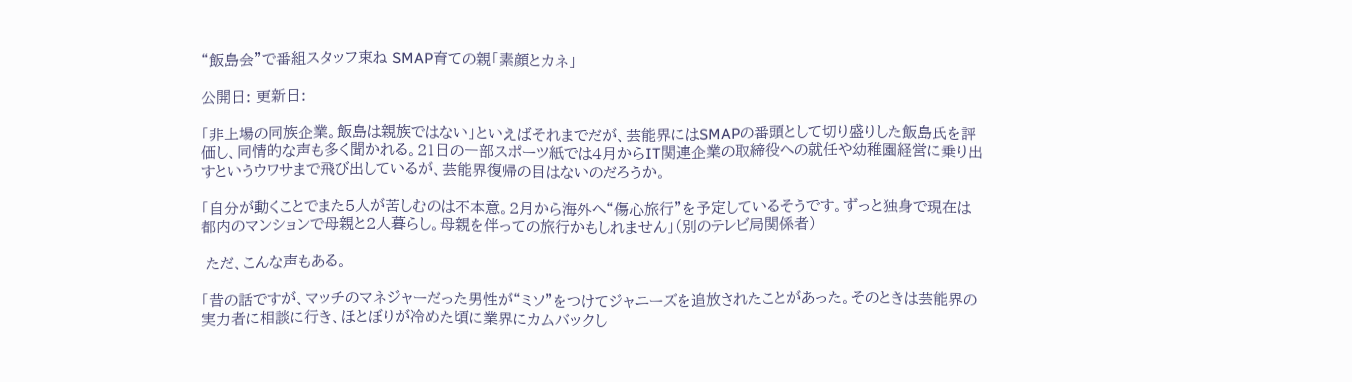“飯島会”で番組スタッフ束ね SMAP育ての親「素顔とカネ」

公開日: 更新日:

「非上場の同族企業。飯島は親族ではない」といえばそれまでだが、芸能界にはSMAPの番頭として切り盛りした飯島氏を評価し、同情的な声も多く聞かれる。21日の一部スポーツ紙では4月からIT関連企業の取締役への就任や幼稚園経営に乗り出すというウワサまで飛び出しているが、芸能界復帰の目はないのだろうか。

「自分が動くことでまた5人が苦しむのは不本意。2月から海外へ“傷心旅行”を予定しているそうです。ずっと独身で現在は都内のマンションで母親と2人暮らし。母親を伴っての旅行かもしれません」(別のテレビ局関係者)

 ただ、こんな声もある。

「昔の話ですが、マッチのマネジャーだった男性が“ミソ”をつけてジャニーズを追放されたことがあった。そのときは芸能界の実力者に相談に行き、ほとぼりが冷めた頃に業界にカムバックし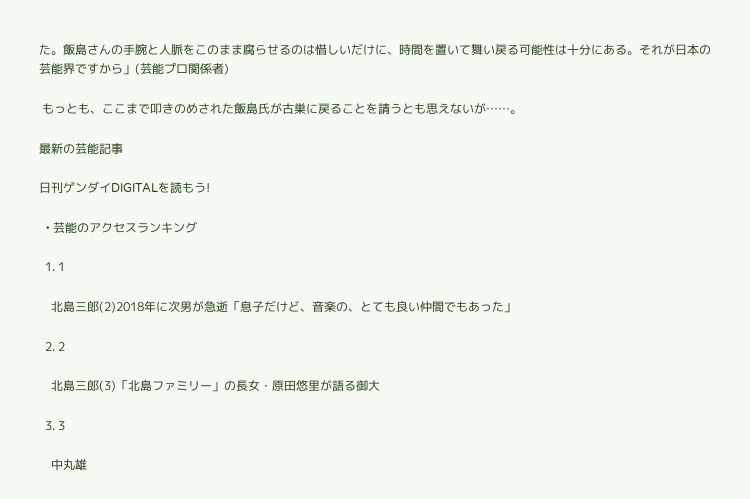た。飯島さんの手腕と人脈をこのまま腐らせるのは惜しいだけに、時間を置いて舞い戻る可能性は十分にある。それが日本の芸能界ですから」(芸能プロ関係者)

 もっとも、ここまで叩きのめされた飯島氏が古巣に戻ることを請うとも思えないが……。

最新の芸能記事

日刊ゲンダイDIGITALを読もう!

  • 芸能のアクセスランキング

  1. 1

    北島三郎(2)2018年に次男が急逝「息子だけど、音楽の、とても良い仲間でもあった」

  2. 2

    北島三郎(3)「北島ファミリー」の長女・原田悠里が語る御大

  3. 3

    中丸雄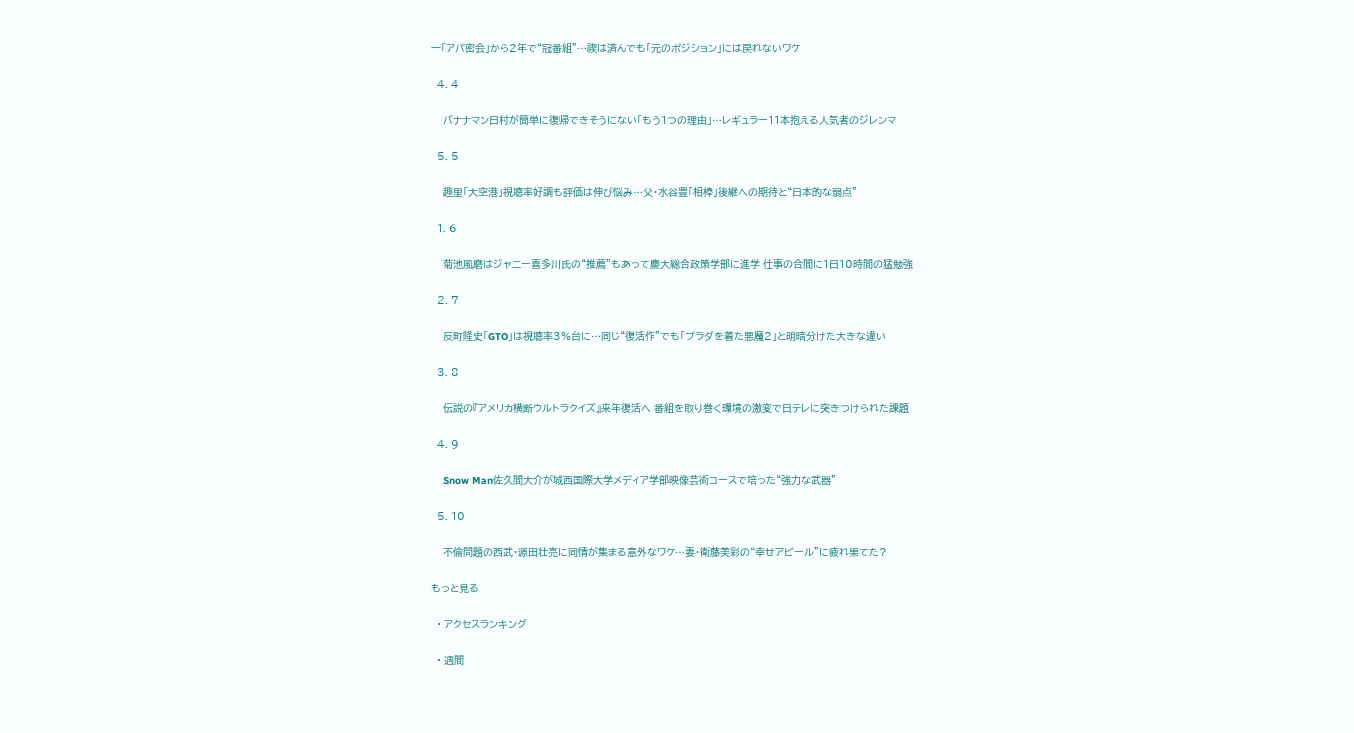一「アパ密会」から2年で“冠番組”…禊は済んでも「元のポジション」には戻れないワケ

  4. 4

    バナナマン日村が簡単に復帰できそうにない「もう1つの理由」…レギュラー11本抱える人気者のジレンマ

  5. 5

    趣里「大空港」視聴率好調も評価は伸び悩み…父・水谷豊「相棒」後継への期待と“日本的な弱点”

  1. 6

    菊池風磨はジャニー喜多川氏の“推薦”もあって慶大総合政策学部に進学 仕事の合間に1日10時間の猛勉強

  2. 7

    反町隆史「GTO」は視聴率3%台に…同じ“復活作”でも「プラダを着た悪魔2」と明暗分けた大きな違い

  3. 8

    伝説の『アメリカ横断ウルトラクイズ』来年復活へ 番組を取り巻く環境の激変で日テレに突きつけられた課題

  4. 9

    Snow Man佐久間大介が城西国際大学メディア学部映像芸術コースで培った“強力な武器”

  5. 10

    不倫問題の西武・源田壮亮に同情が集まる意外なワケ…妻・衛藤美彩の“幸せアピール”に疲れ果てた?

もっと見る

  • アクセスランキング

  • 週間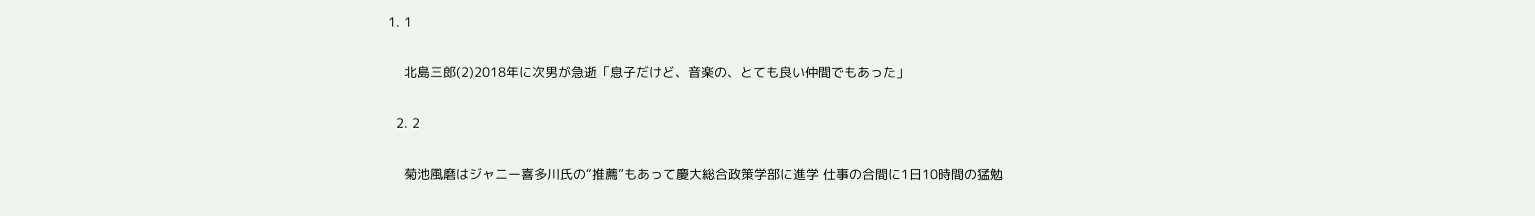1. 1

    北島三郎(2)2018年に次男が急逝「息子だけど、音楽の、とても良い仲間でもあった」

  2. 2

    菊池風磨はジャニー喜多川氏の“推薦”もあって慶大総合政策学部に進学 仕事の合間に1日10時間の猛勉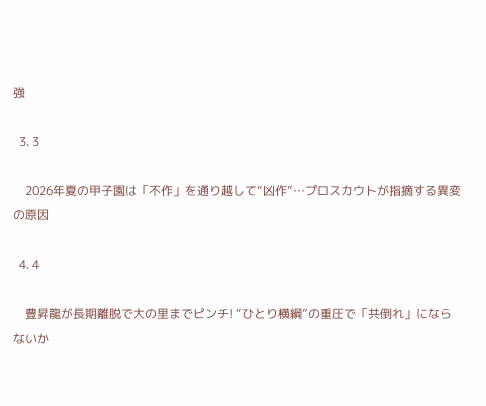強

  3. 3

    2026年夏の甲子園は「不作」を通り越して“凶作”…プロスカウトが指摘する異変の原因

  4. 4

    豊昇龍が長期離脱で大の里までピンチ! “ひとり横綱”の重圧で「共倒れ」にならないか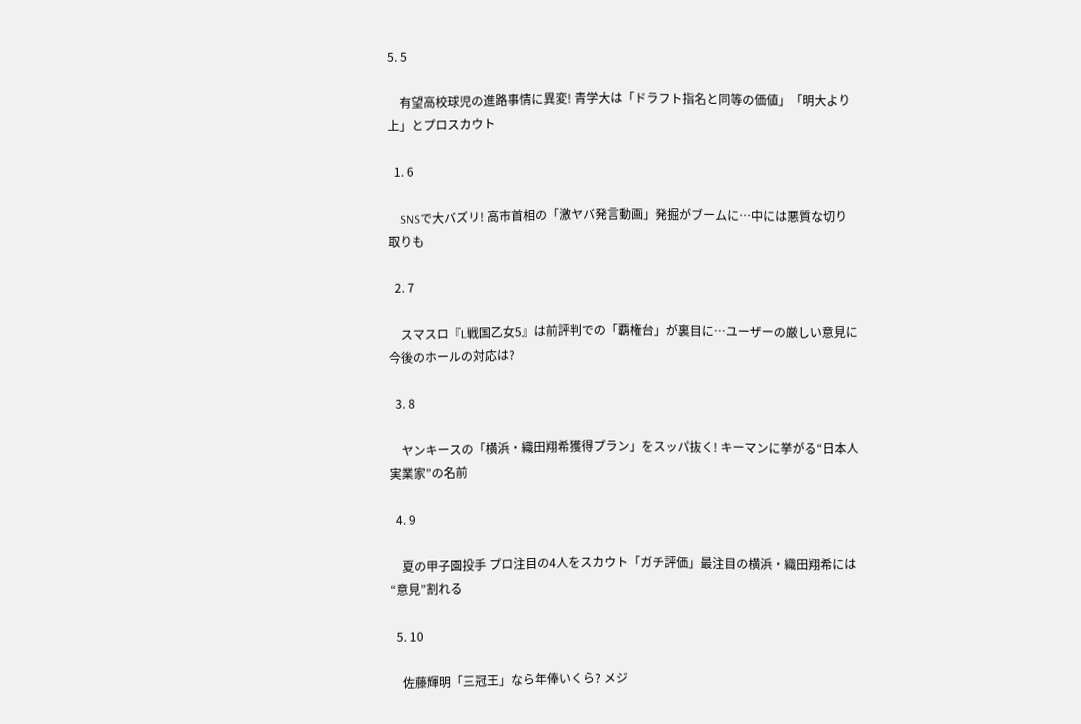5. 5

    有望高校球児の進路事情に異変! 青学大は「ドラフト指名と同等の価値」「明大より上」とプロスカウト

  1. 6

    SNSで大バズリ! 高市首相の「激ヤバ発言動画」発掘がブームに…中には悪質な切り取りも

  2. 7

    スマスロ『L戦国乙女5』は前評判での「覇権台」が裏目に…ユーザーの厳しい意見に今後のホールの対応は?

  3. 8

    ヤンキースの「横浜・織田翔希獲得プラン」をスッパ抜く! キーマンに挙がる“日本人実業家”の名前

  4. 9

    夏の甲子園投手 プロ注目の4人をスカウト「ガチ評価」最注目の横浜・織田翔希には“意見”割れる

  5. 10

    佐藤輝明「三冠王」なら年俸いくら? メジ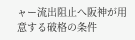ャー流出阻止へ阪神が用意する破格の条件